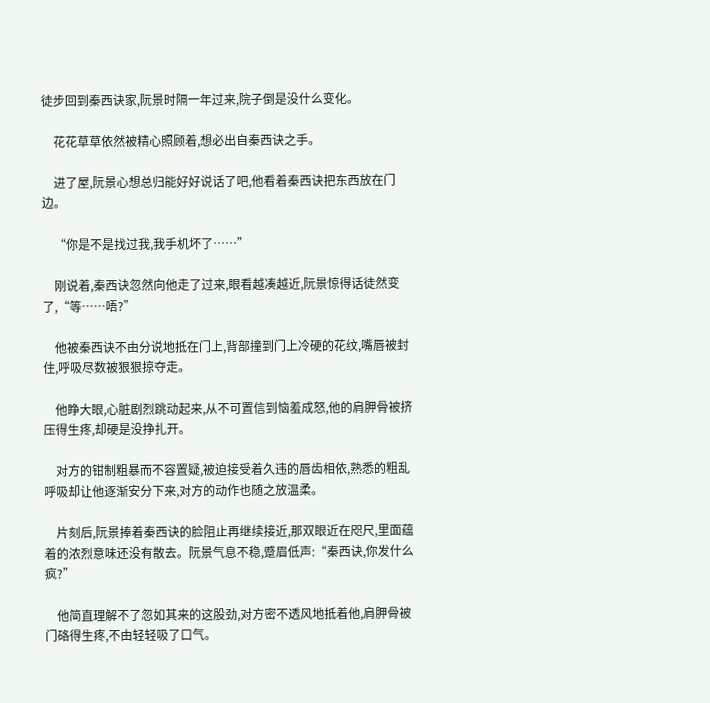徒步回到秦西诀家,阮景时隔一年过来,院子倒是没什么变化。

    花花草草依然被精心照顾着,想必出自秦西诀之手。

    进了屋,阮景心想总归能好好说话了吧,他看着秦西诀把东西放在门边。

    “你是不是找过我,我手机坏了……”

    刚说着,秦西诀忽然向他走了过来,眼看越凑越近,阮景惊得话徒然变了,“等……唔?”

    他被秦西诀不由分说地抵在门上,背部撞到门上冷硬的花纹,嘴唇被封住,呼吸尽数被狠狠掠夺走。

    他睁大眼,心脏剧烈跳动起来,从不可置信到恼羞成怒,他的肩胛骨被挤压得生疼,却硬是没挣扎开。

    对方的钳制粗暴而不容置疑,被迫接受着久违的唇齿相依,熟悉的粗乱呼吸却让他逐渐安分下来,对方的动作也随之放温柔。

    片刻后,阮景捧着秦西诀的脸阻止再继续接近,那双眼近在咫尺,里面蕴着的浓烈意味还没有散去。阮景气息不稳,蹙眉低声:“秦西诀,你发什么疯?”

    他简直理解不了忽如其来的这股劲,对方密不透风地抵着他,肩胛骨被门硌得生疼,不由轻轻吸了口气。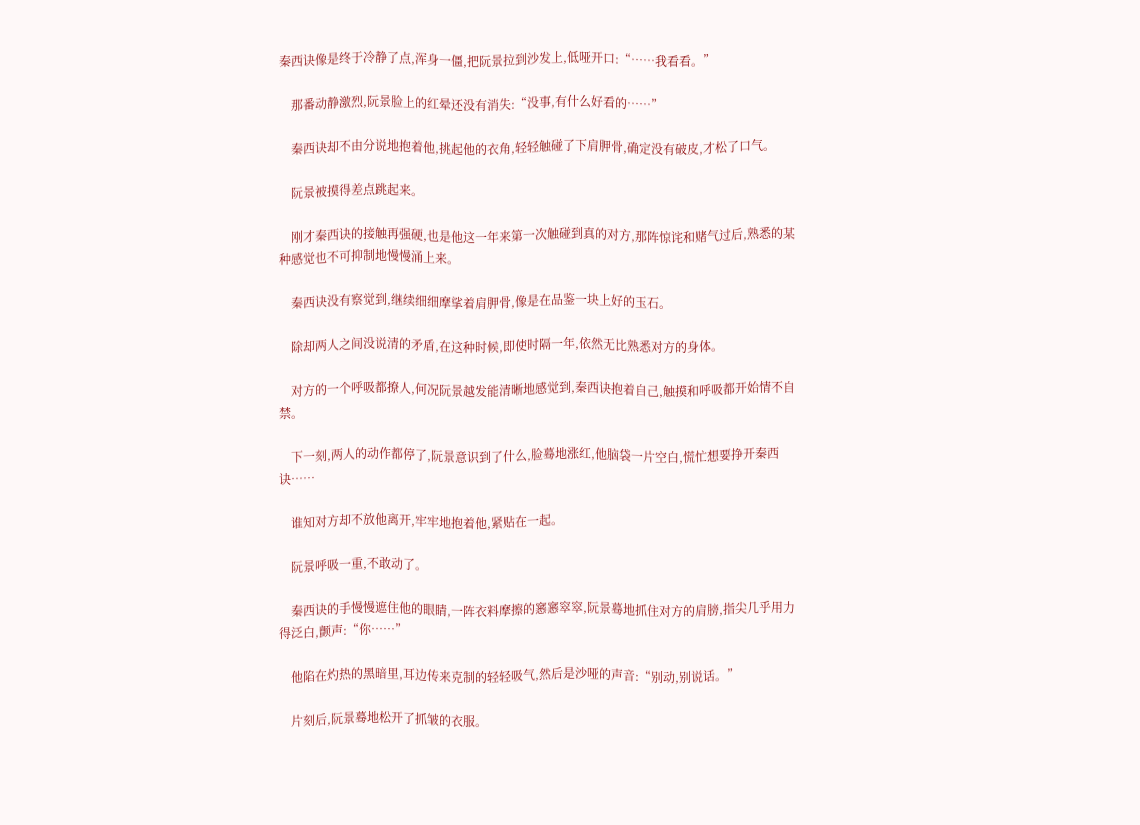秦西诀像是终于冷静了点,浑身一僵,把阮景拉到沙发上,低哑开口:“……我看看。”

    那番动静激烈,阮景脸上的红晕还没有消失:“没事,有什么好看的……”

    秦西诀却不由分说地抱着他,挑起他的衣角,轻轻触碰了下肩胛骨,确定没有破皮,才松了口气。

    阮景被摸得差点跳起来。

    刚才秦西诀的接触再强硬,也是他这一年来第一次触碰到真的对方,那阵惊诧和赌气过后,熟悉的某种感觉也不可抑制地慢慢涌上来。

    秦西诀没有察觉到,继续细细摩挲着肩胛骨,像是在品鉴一块上好的玉石。

    除却两人之间没说清的矛盾,在这种时候,即使时隔一年,依然无比熟悉对方的身体。

    对方的一个呼吸都撩人,何况阮景越发能清晰地感觉到,秦西诀抱着自己,触摸和呼吸都开始情不自禁。

    下一刻,两人的动作都停了,阮景意识到了什么,脸蓦地涨红,他脑袋一片空白,慌忙想要挣开秦西诀……

    谁知对方却不放他离开,牢牢地抱着他,紧贴在一起。

    阮景呼吸一重,不敢动了。

    秦西诀的手慢慢遮住他的眼睛,一阵衣料摩擦的窸窸窣窣,阮景蓦地抓住对方的肩膀,指尖几乎用力得泛白,颤声:“你……”

    他陷在灼热的黑暗里,耳边传来克制的轻轻吸气,然后是沙哑的声音:“别动,别说话。”

    片刻后,阮景蓦地松开了抓皱的衣服。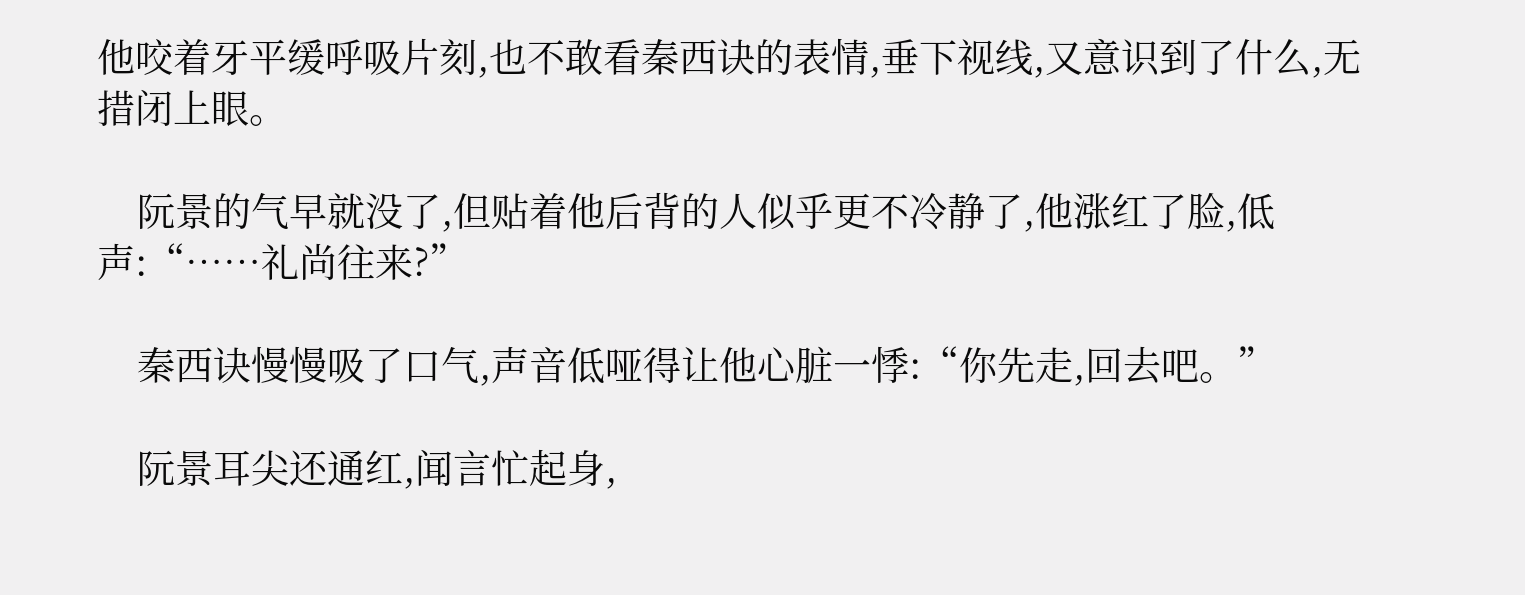他咬着牙平缓呼吸片刻,也不敢看秦西诀的表情,垂下视线,又意识到了什么,无措闭上眼。

    阮景的气早就没了,但贴着他后背的人似乎更不冷静了,他涨红了脸,低声:“……礼尚往来?”

    秦西诀慢慢吸了口气,声音低哑得让他心脏一悸:“你先走,回去吧。”

    阮景耳尖还通红,闻言忙起身,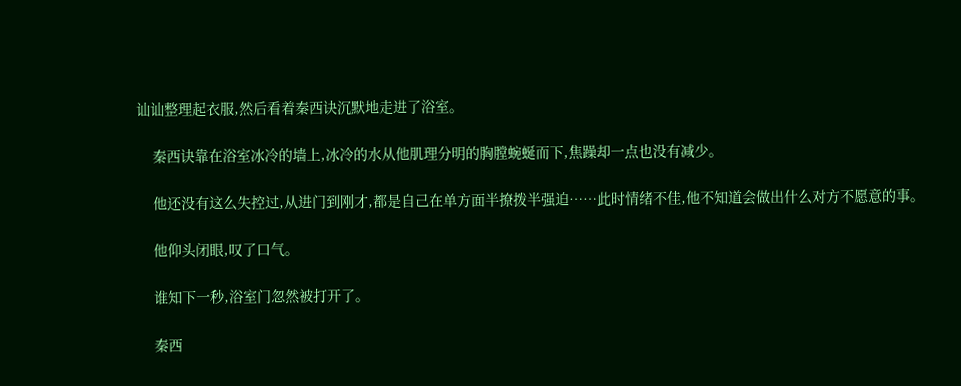讪讪整理起衣服,然后看着秦西诀沉默地走进了浴室。

    秦西诀靠在浴室冰冷的墙上,冰冷的水从他肌理分明的胸膛蜿蜒而下,焦躁却一点也没有减少。

    他还没有这么失控过,从进门到刚才,都是自己在单方面半撩拨半强迫……此时情绪不佳,他不知道会做出什么对方不愿意的事。

    他仰头闭眼,叹了口气。

    谁知下一秒,浴室门忽然被打开了。

    秦西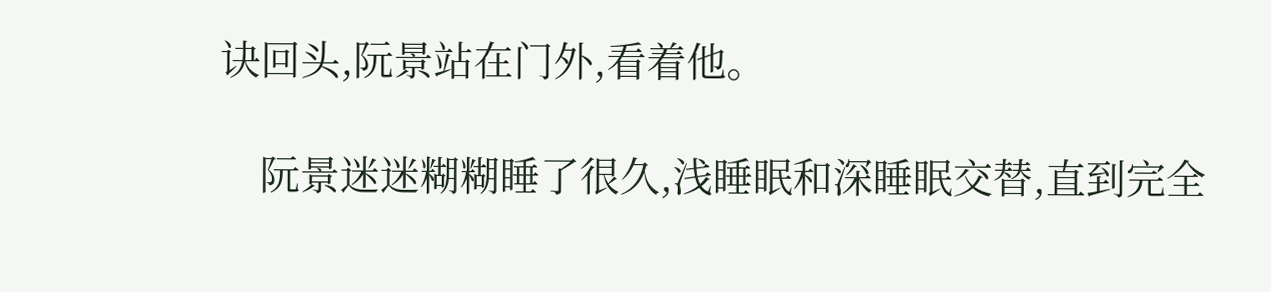诀回头,阮景站在门外,看着他。

    阮景迷迷糊糊睡了很久,浅睡眠和深睡眠交替,直到完全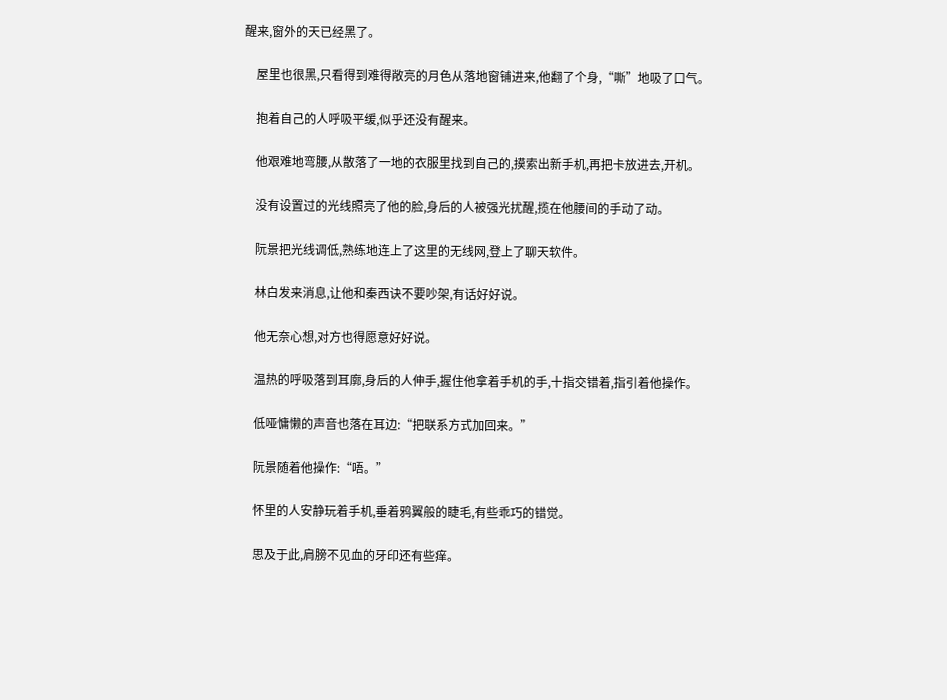醒来,窗外的天已经黑了。

    屋里也很黑,只看得到难得敞亮的月色从落地窗铺进来,他翻了个身,“嘶”地吸了口气。

    抱着自己的人呼吸平缓,似乎还没有醒来。

    他艰难地弯腰,从散落了一地的衣服里找到自己的,摸索出新手机,再把卡放进去,开机。

    没有设置过的光线照亮了他的脸,身后的人被强光扰醒,揽在他腰间的手动了动。

    阮景把光线调低,熟练地连上了这里的无线网,登上了聊天软件。

    林白发来消息,让他和秦西诀不要吵架,有话好好说。

    他无奈心想,对方也得愿意好好说。

    温热的呼吸落到耳廓,身后的人伸手,握住他拿着手机的手,十指交错着,指引着他操作。

    低哑慵懒的声音也落在耳边:“把联系方式加回来。”

    阮景随着他操作:“唔。”

    怀里的人安静玩着手机,垂着鸦翼般的睫毛,有些乖巧的错觉。

    思及于此,肩膀不见血的牙印还有些痒。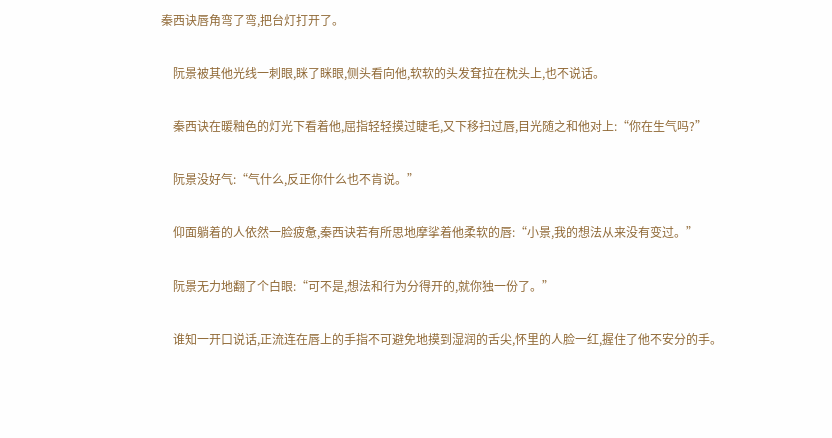秦西诀唇角弯了弯,把台灯打开了。

    阮景被其他光线一刺眼,眯了眯眼,侧头看向他,软软的头发耷拉在枕头上,也不说话。

    秦西诀在暖釉色的灯光下看着他,屈指轻轻摸过睫毛,又下移扫过唇,目光随之和他对上:“你在生气吗?”

    阮景没好气:“气什么,反正你什么也不肯说。”

    仰面躺着的人依然一脸疲惫,秦西诀若有所思地摩挲着他柔软的唇:“小景,我的想法从来没有变过。”

    阮景无力地翻了个白眼:“可不是,想法和行为分得开的,就你独一份了。”

    谁知一开口说话,正流连在唇上的手指不可避免地摸到湿润的舌尖,怀里的人脸一红,握住了他不安分的手。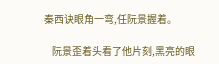秦西诀眼角一弯,任阮景握着。

    阮景歪着头看了他片刻,黑亮的眼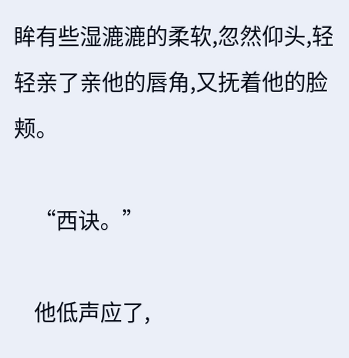眸有些湿漉漉的柔软,忽然仰头,轻轻亲了亲他的唇角,又抚着他的脸颊。

    “西诀。”

    他低声应了,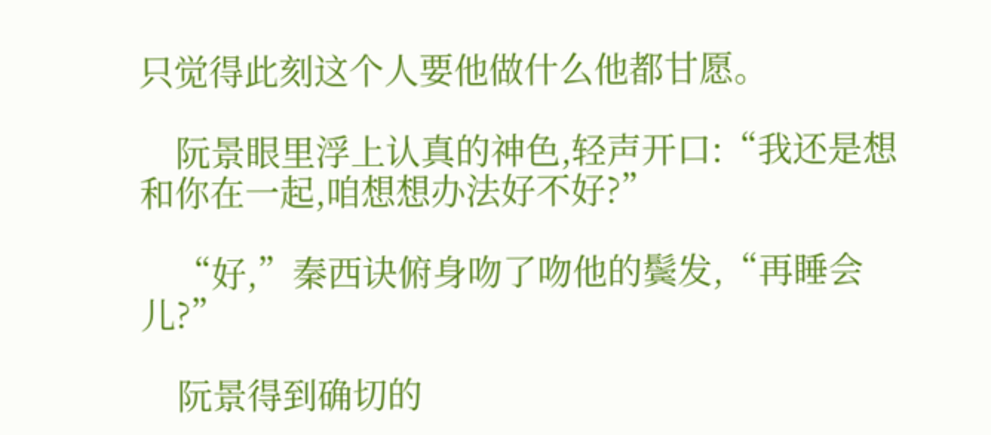只觉得此刻这个人要他做什么他都甘愿。

    阮景眼里浮上认真的神色,轻声开口:“我还是想和你在一起,咱想想办法好不好?”

    “好,”秦西诀俯身吻了吻他的鬓发,“再睡会儿?”

    阮景得到确切的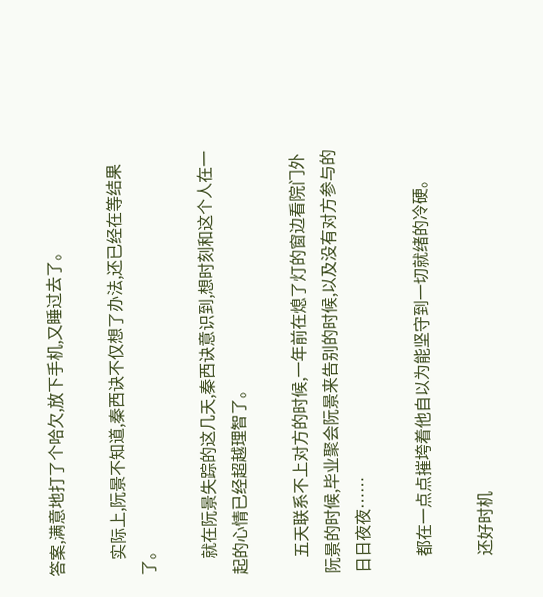答案,满意地打了个哈欠,放下手机,又睡过去了。

    实际上,阮景不知道,秦西诀不仅想了办法,还已经在等结果了。

    就在阮景失踪的这几天,秦西诀意识到,想时刻和这个人在一起的心情已经超越理智了。

    五天联系不上对方的时候,一年前在熄了灯的窗边看院门外阮景的时候,毕业聚会阮景来告别的时候,以及没有对方参与的日日夜夜……

    都在一点点摧垮着他自以为能坚守到一切就绪的冷硬。

    还好时机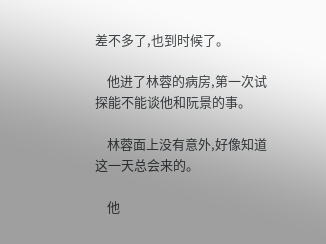差不多了,也到时候了。

    他进了林蓉的病房,第一次试探能不能谈他和阮景的事。

    林蓉面上没有意外,好像知道这一天总会来的。

    他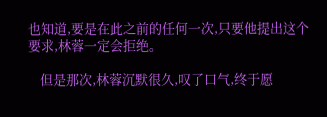也知道,要是在此之前的任何一次,只要他提出这个要求,林蓉一定会拒绝。

    但是那次,林蓉沉默很久,叹了口气,终于愿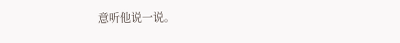意听他说一说。